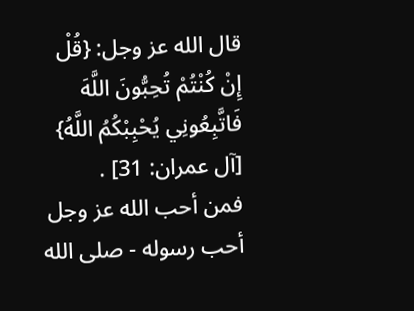قال الله عز وجل: {قُلْ إِنْ كُنْتُمْ تُحِبُّونَ اللَّهَ فَاتَّبِعُونِي يُحْبِبْكُمُ اللَّهُ} [آل عمران: 31] .
فمن أحب الله عز وجل أحب رسوله - صلى الله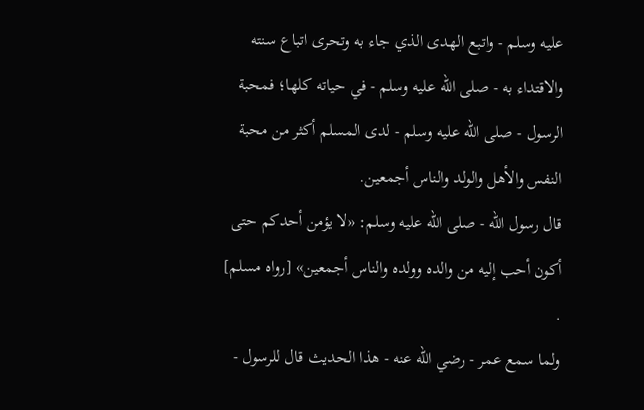عليه وسلم - واتبع الهدى الذي جاء به وتحرى اتباع سنته والاقتداء به - صلى الله عليه وسلم - في حياته كلها؛ فمحبة الرسول - صلى الله عليه وسلم - لدى المسلم أكثر من محبة النفس والأهل والولد والناس أجمعين.
قال رسول الله - صلى الله عليه وسلم: «لا يؤمن أحدكم حتى أكون أحب إليه من والده وولده والناس أجمعين» [رواه مسلم] .
ولما سمع عمر - رضي الله عنه - هذا الحديث قال للرسول -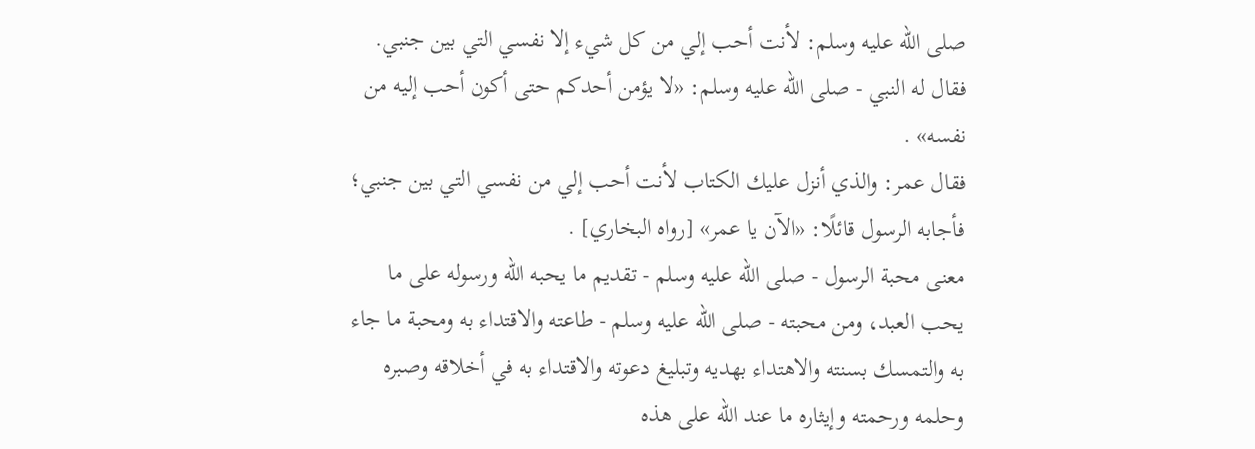صلى الله عليه وسلم: لأنت أحب إلي من كل شيء إلا نفسي التي بين جنبي. فقال له النبي - صلى الله عليه وسلم: «لا يؤمن أحدكم حتى أكون أحب إليه من نفسه» .
فقال عمر: والذي أنزل عليك الكتاب لأنت أحب إلي من نفسي التي بين جنبي؛ فأجابه الرسول قائلًا: «الآن يا عمر» [رواه البخاري] .
معنى محبة الرسول - صلى الله عليه وسلم - تقديم ما يحبه الله ورسوله على ما يحب العبد، ومن محبته - صلى الله عليه وسلم - طاعته والاقتداء به ومحبة ما جاء به والتمسك بسنته والاهتداء بهديه وتبليغ دعوته والاقتداء به في أخلاقه وصبره وحلمه ورحمته وإيثاره ما عند الله على هذه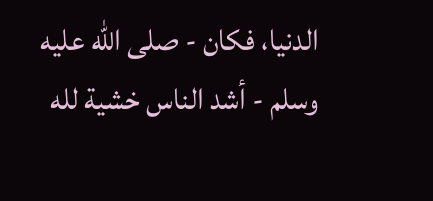الدنيا، فكان - صلى الله عليه وسلم - أشد الناس خشية لله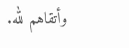وأتقاهم لله.